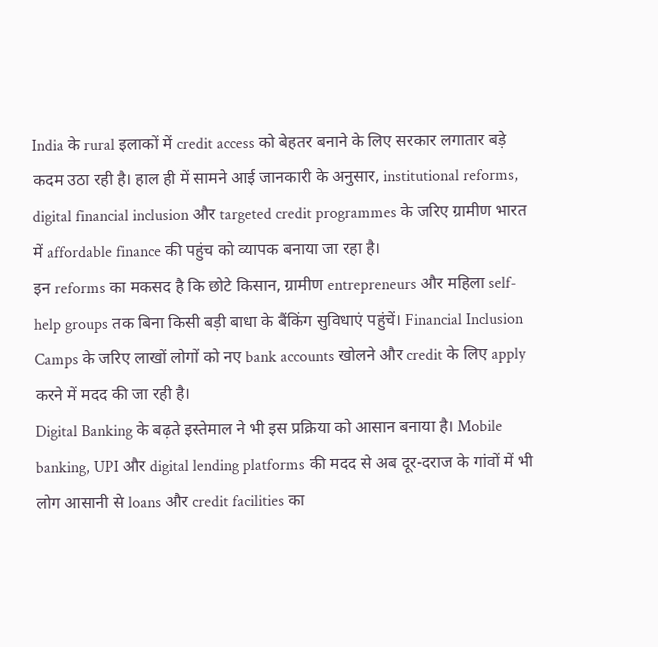India के rural इलाकों में credit access को बेहतर बनाने के लिए सरकार लगातार बड़े कदम उठा रही है। हाल ही में सामने आई जानकारी के अनुसार, institutional reforms, digital financial inclusion और targeted credit programmes के जरिए ग्रामीण भारत में affordable finance की पहुंच को व्यापक बनाया जा रहा है।
इन reforms का मकसद है कि छोटे किसान, ग्रामीण entrepreneurs और महिला self-help groups तक बिना किसी बड़ी बाधा के बैंकिंग सुविधाएं पहुंचें। Financial Inclusion Camps के जरिए लाखों लोगों को नए bank accounts खोलने और credit के लिए apply करने में मदद की जा रही है।
Digital Banking के बढ़ते इस्तेमाल ने भी इस प्रक्रिया को आसान बनाया है। Mobile banking, UPI और digital lending platforms की मदद से अब दूर-दराज के गांवों में भी लोग आसानी से loans और credit facilities का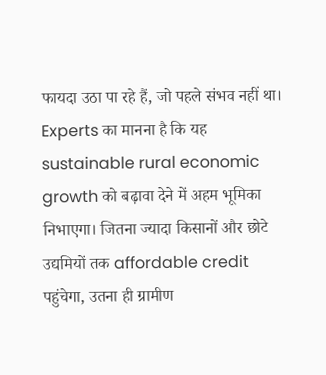फायदा उठा पा रहे हैं, जो पहले संभव नहीं था।
Experts का मानना है कि यह sustainable rural economic growth को बढ़ावा देने में अहम भूमिका निभाएगा। जितना ज्यादा किसानों और छोटे उद्यमियों तक affordable credit पहुंचेगा, उतना ही ग्रामीण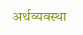अर्थव्यवस्था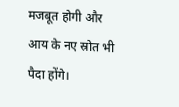मजबूत होगी और आय के नए स्रोत भी पैदा होंगे।